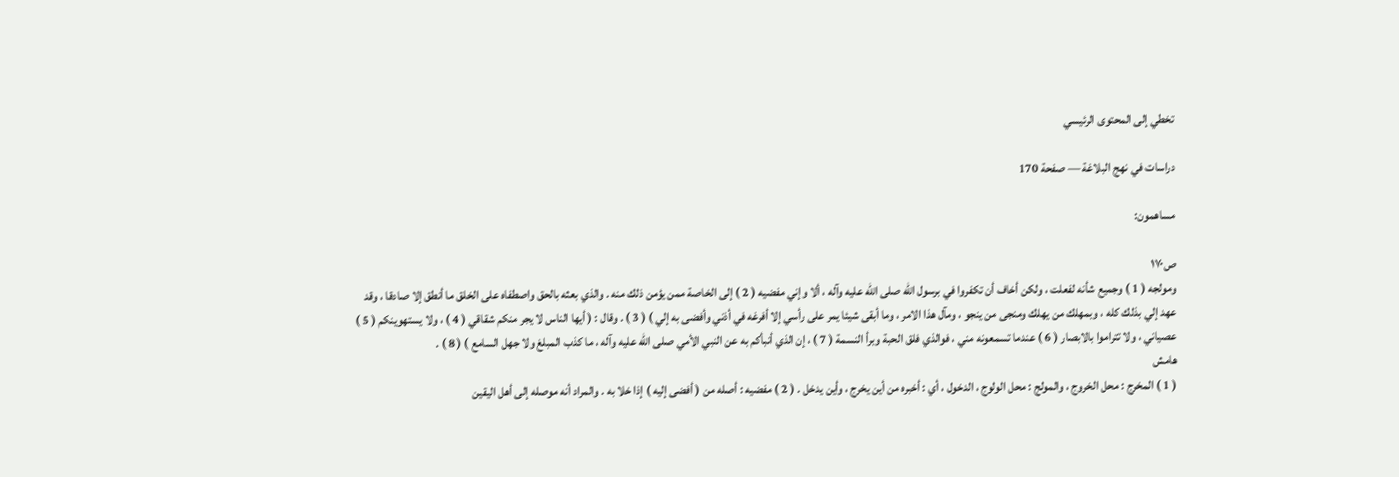تخطي إلى المحتوى الرئيسي

دراسات في نهج البلاغة — صفحة 170

مساهمون:

ص١٧٠
ومولجه ( 1 ) وجميع شأنه لفعلت ، ولكن أخاف أن تكفروا في برسول الله صلى الله عليه وآله ، ألا وإني مفضيه ( 2 ) إلى الخاصة ممن يؤمن ذلك منه . والذي بعثه بالحق واصطفاه على الخلق ما أنطق إلا صادقا ، وقد عهد إلي بذلك كله ، وبمهلك من يهلك ومنجى من ينجو ، ومآل هذا الامر ، وما أبقى شيئا يمر على رأسي إلا أفرغه في أذني وأفضى به إلي ) ( 3 ) . وقال : ( أيها الناس لا يجر منكم شقاقي ( 4 ) ، ولا يستهوينكم ( 5 ) عصياني ، ولا تتراموا بالابصار ( 6 ) عندما تسمعونه مني ، فوالذي فلق الحبة وبرأ النسمة ( 7 ) ، إن الذي أنبأكم به عن النبي الأمي صلى الله عليه وآله ، ما كذب المبلغ ولا جهل السامع ) ( 8 ) .
هامش
( 1 ) المخرج : محل الخروج ، والمولج : محل الولوج ، الدخول ، أي : أخبره من أين يخرج ، وأين يدخل . ( 2 ) مفضيه : أصله من ( أفضى إليه ) إذا خلا به . والمراد أنه موصله إلى أهل اليقين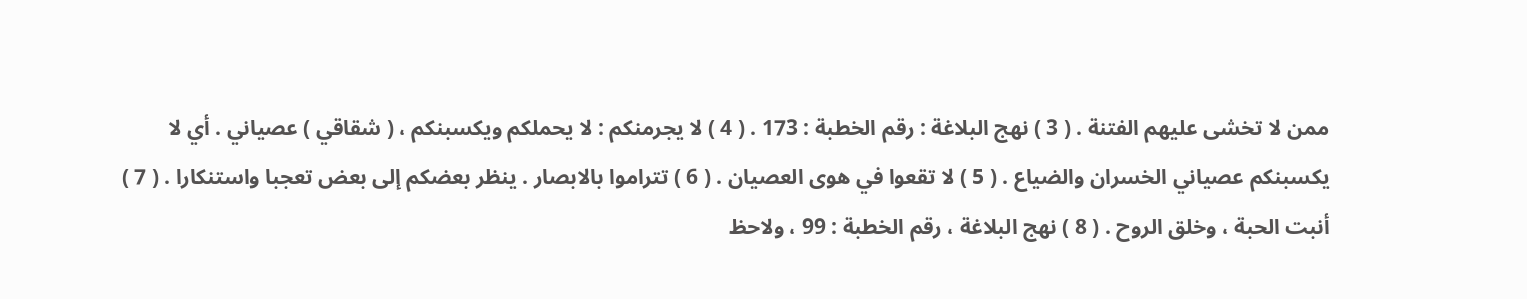ممن لا تخشى عليهم الفتنة . ( 3 ) نهج البلاغة : رقم الخطبة : 173 . ( 4 ) لا يجرمنكم : لا يحملكم ويكسبنكم ، ( شقاقي ) عصياني . أي لا يكسبنكم عصياني الخسران والضياع . ( 5 ) لا تقعوا في هوى العصيان . ( 6 ) تتراموا بالابصار . ينظر بعضكم إلى بعض تعجبا واستنكارا . ( 7 ) أنبت الحبة ، وخلق الروح . ( 8 ) نهج البلاغة ، رقم الخطبة : 99 ، ولاحظ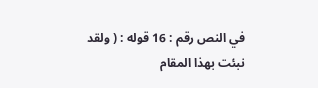في النص رقم : 16 قوله : ( ولقد نبئت بهذا المقام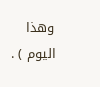وهذا اليوم ) .